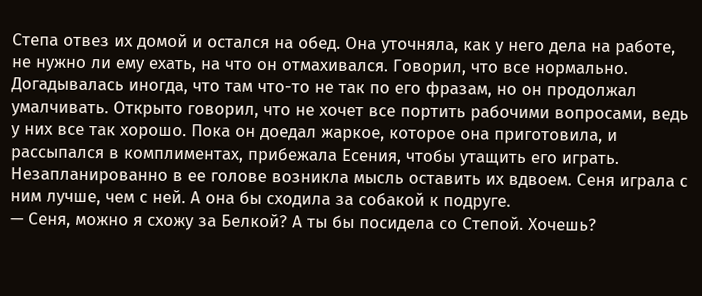Степа отвез их домой и остался на обед. Она уточняла, как у него дела на работе, не нужно ли ему ехать, на что он отмахивался. Говорил, что все нормально. Догадывалась иногда, что там что-то не так по его фразам, но он продолжал умалчивать. Открыто говорил, что не хочет все портить рабочими вопросами, ведь у них все так хорошо. Пока он доедал жаркое, которое она приготовила, и рассыпался в комплиментах, прибежала Есения, чтобы утащить его играть. Незапланированно в ее голове возникла мысль оставить их вдвоем. Сеня играла с ним лучше, чем с ней. А она бы сходила за собакой к подруге.
— Сеня, можно я схожу за Белкой? А ты бы посидела со Степой. Хочешь?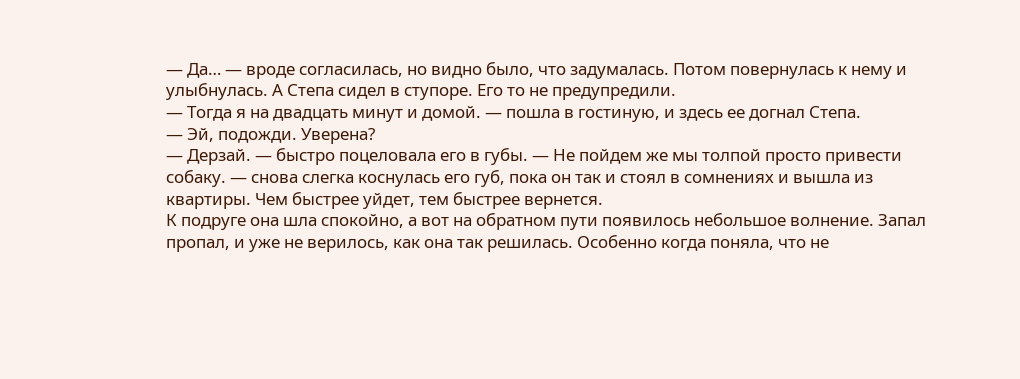— Да… — вроде согласилась, но видно было, что задумалась. Потом повернулась к нему и улыбнулась. А Степа сидел в ступоре. Его то не предупредили.
— Тогда я на двадцать минут и домой. — пошла в гостиную, и здесь ее догнал Степа.
— Эй, подожди. Уверена?
— Дерзай. — быстро поцеловала его в губы. — Не пойдем же мы толпой просто привести собаку. — снова слегка коснулась его губ, пока он так и стоял в сомнениях и вышла из квартиры. Чем быстрее уйдет, тем быстрее вернется.
К подруге она шла спокойно, а вот на обратном пути появилось небольшое волнение. Запал пропал, и уже не верилось, как она так решилась. Особенно когда поняла, что не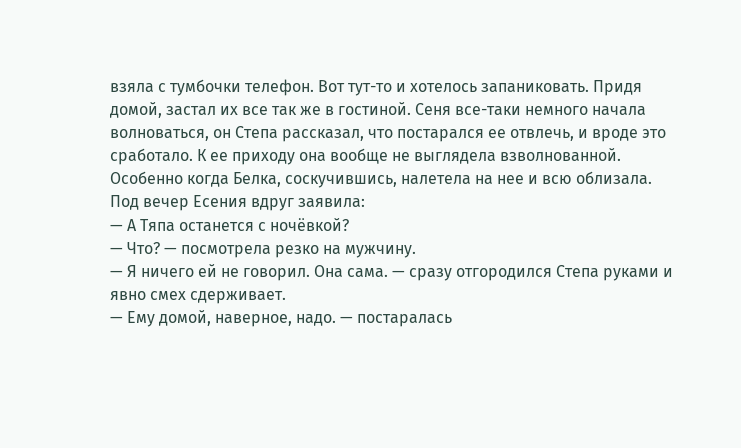взяла с тумбочки телефон. Вот тут-то и хотелось запаниковать. Придя домой, застал их все так же в гостиной. Сеня все-таки немного начала волноваться, он Степа рассказал, что постарался ее отвлечь, и вроде это сработало. К ее приходу она вообще не выглядела взволнованной. Особенно когда Белка, соскучившись, налетела на нее и всю облизала.
Под вечер Есения вдруг заявила:
— А Тяпа останется с ночёвкой?
— Что? — посмотрела резко на мужчину.
— Я ничего ей не говорил. Она сама. — сразу отгородился Степа руками и явно смех сдерживает.
— Ему домой, наверное, надо. — постаралась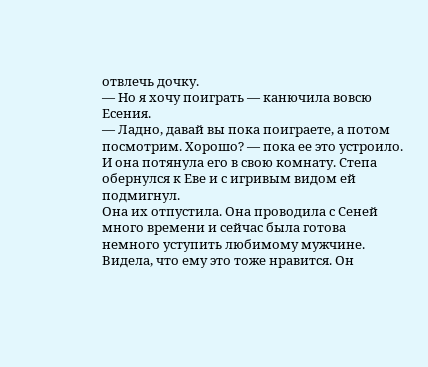отвлечь дочку.
— Но я хочу поиграть — канючила вовсю Есения.
— Ладно, давай вы пока поиграете, а потом посмотрим. Хорошо? — пока ее это устроило. И она потянула его в свою комнату. Степа обернулся к Еве и с игривым видом ей подмигнул.
Она их отпустила. Она проводила с Сеней много времени и сейчас была готова немного уступить любимому мужчине. Видела, что ему это тоже нравится. Он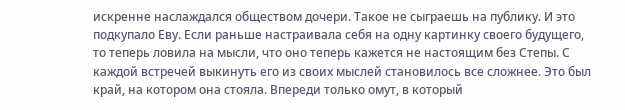искренне наслаждался обществом дочери. Такое не сыграешь на публику. И это подкупало Еву. Если раньше настраивала себя на одну картинку своего будущего, то теперь ловила на мысли, что оно теперь кажется не настоящим без Степы. С каждой встречей выкинуть его из своих мыслей становилось все сложнее. Это был край, на котором она стояла. Впереди только омут, в который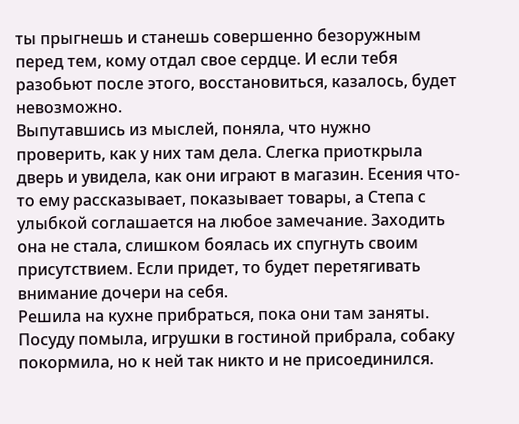ты прыгнешь и станешь совершенно безоружным перед тем, кому отдал свое сердце. И если тебя разобьют после этого, восстановиться, казалось, будет невозможно.
Выпутавшись из мыслей, поняла, что нужно проверить, как у них там дела. Слегка приоткрыла дверь и увидела, как они играют в магазин. Есения что-то ему рассказывает, показывает товары, а Степа с улыбкой соглашается на любое замечание. Заходить она не стала, слишком боялась их спугнуть своим присутствием. Если придет, то будет перетягивать внимание дочери на себя.
Решила на кухне прибраться, пока они там заняты. Посуду помыла, игрушки в гостиной прибрала, собаку покормила, но к ней так никто и не присоединился.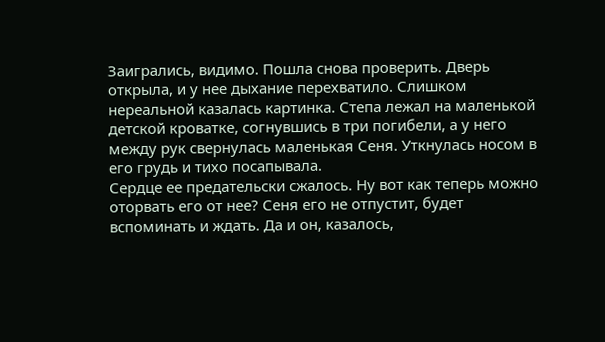Заигрались, видимо. Пошла снова проверить. Дверь открыла, и у нее дыхание перехватило. Слишком нереальной казалась картинка. Степа лежал на маленькой детской кроватке, согнувшись в три погибели, а у него между рук свернулась маленькая Сеня. Уткнулась носом в его грудь и тихо посапывала.
Сердце ее предательски сжалось. Ну вот как теперь можно оторвать его от нее? Сеня его не отпустит, будет вспоминать и ждать. Да и он, казалось,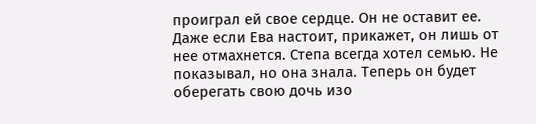проиграл ей свое сердце. Он не оставит ее. Даже если Ева настоит, прикажет, он лишь от нее отмахнется. Степа всегда хотел семью. Не показывал, но она знала. Теперь он будет оберегать свою дочь изо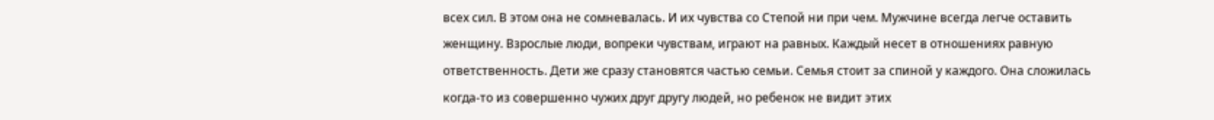всех сил. В этом она не сомневалась. И их чувства со Степой ни при чем. Мужчине всегда легче оставить женщину. Взрослые люди, вопреки чувствам, играют на равных. Каждый несет в отношениях равную ответственность. Дети же сразу становятся частью семьи. Семья стоит за спиной у каждого. Она сложилась когда-то из совершенно чужих друг другу людей, но ребенок не видит этих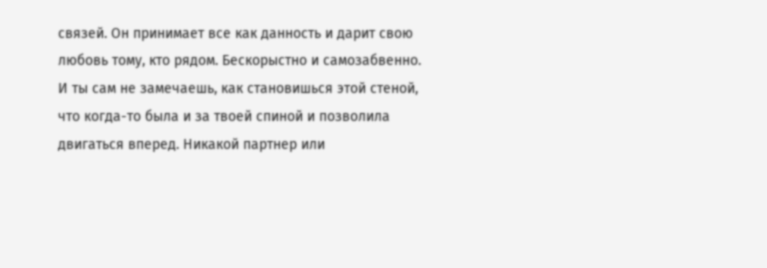связей. Он принимает все как данность и дарит свою любовь тому, кто рядом. Бескорыстно и самозабвенно. И ты сам не замечаешь, как становишься этой стеной, что когда-то была и за твоей спиной и позволила двигаться вперед. Никакой партнер или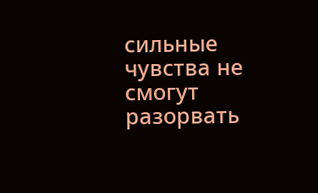сильные чувства не смогут разорвать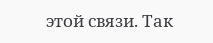этой связи. Так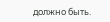должно быть.